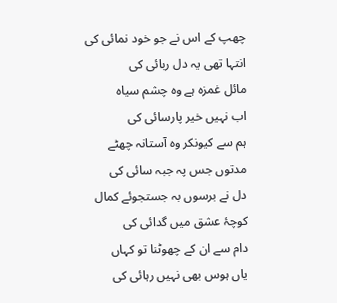چھپ کے اس نے جو خود نمائی کی
انتہا تھی یہ دل ربائی کی
مائل غمزہ ہے وہ چشم سیاہ
اب نہیں خیر پارسائی کی
ہم سے کیونکر وہ آستانہ چھٹے
مدتوں جس پہ جبہ سائی کی
دل نے برسوں بہ جستجوئے کمال
کوچۂ عشق میں گدائی کی
دام سے ان کے چھوٹنا تو کہاں
یاں ہوس بھی نہیں رہائی کی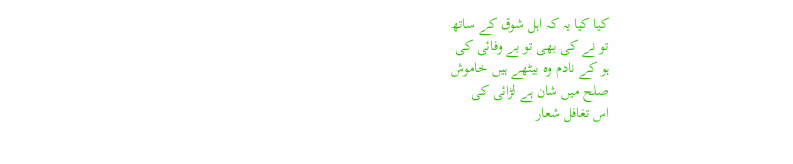کیا کیا یہ کہ اہل شوق کے ساتھ
تو نے کی بھی تو بے وفائی کی
ہو کے نادم وہ بیٹھے ہیں خاموش
صلح میں شان ہے لڑائی کی
اس تغافل شعار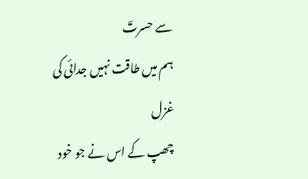سے حسرتؔ
ہم میں طاقت نہیں جدائی کی
غزل
چھپ کے اس نے جو خود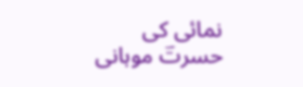نمائی کی
حسرتؔ موہانی